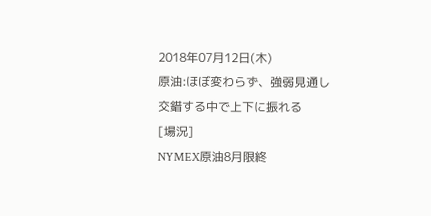2018年07月12日(木)
原油:ほぼ変わらず、強弱見通し交錯する中で上下に振れる
[場況]
NYMEX原油8月限終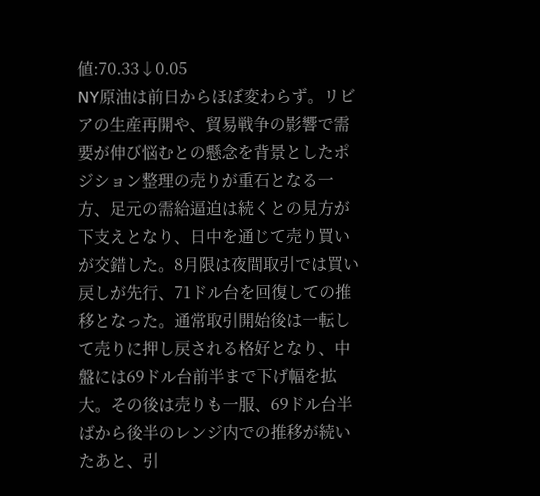値:70.33↓0.05
NY原油は前日からほぼ変わらず。リビアの生産再開や、貿易戦争の影響で需要が伸び悩むとの懸念を背景としたポジション整理の売りが重石となる一方、足元の需給逼迫は続くとの見方が下支えとなり、日中を通じて売り買いが交錯した。8月限は夜間取引では買い戻しが先行、71ドル台を回復しての推移となった。通常取引開始後は一転して売りに押し戻される格好となり、中盤には69ドル台前半まで下げ幅を拡大。その後は売りも一服、69ドル台半ばから後半のレンジ内での推移が続いたあと、引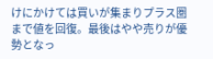けにかけては買いが集まりプラス圏まで値を回復。最後はやや売りが優勢となっ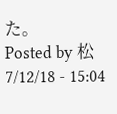た。
Posted by 松 7/12/18 - 15:04